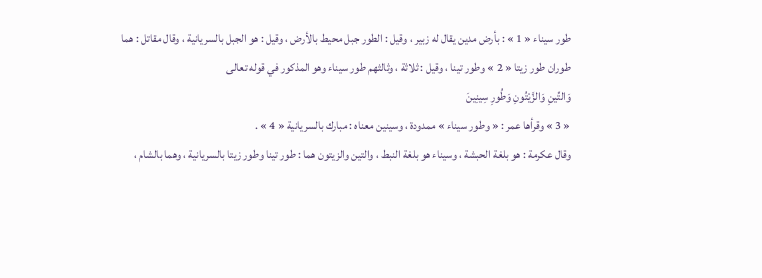طور سيناء « 1 » : بأرض مدين يقال له زبير ، وقيل : الطور جبل محيط بالأرض ، وقيل : هو الجبل بالسريانية ، وقال مقاتل : هما طوران طور زيتا « 2 » وطور تينا ، وقيل : ثلاثة ، وثالثهم طور سيناء وهو المذكور في قوله تعالى
وَالتِّينِ وَالزَّيْتُونِ وَطُورِ سِينِينَ
« 3 » وقرأها عمر : « وطور سيناء » ممدودة ، وسينين معناه : مبارك بالسريانية « 4 » .
وقال عكرمة : هو بلغة الحبشة ، وسيناء هو بلغة النبط ، والتين والزيتون هما : طور تينا وطور زيتا بالسريانية ، وهما بالشام ،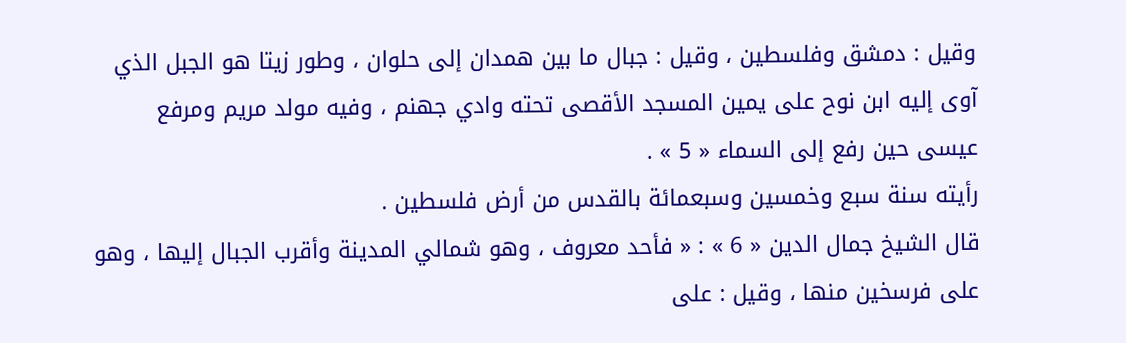وقيل : دمشق وفلسطين ، وقيل : جبال ما بين همدان إلى حلوان ، وطور زيتا هو الجبل الذي آوى إليه ابن نوح على يمين المسجد الأقصى تحته وادي جهنم ، وفيه مولد مريم ومرفع عيسى حين رفع إلى السماء « 5 » .
رأيته سنة سبع وخمسين وسبعمائة بالقدس من أرض فلسطين .
قال الشيخ جمال الدين « 6 » : « فأحد معروف ، وهو شمالي المدينة وأقرب الجبال إليها ، وهو على فرسخين منها ، وقيل : على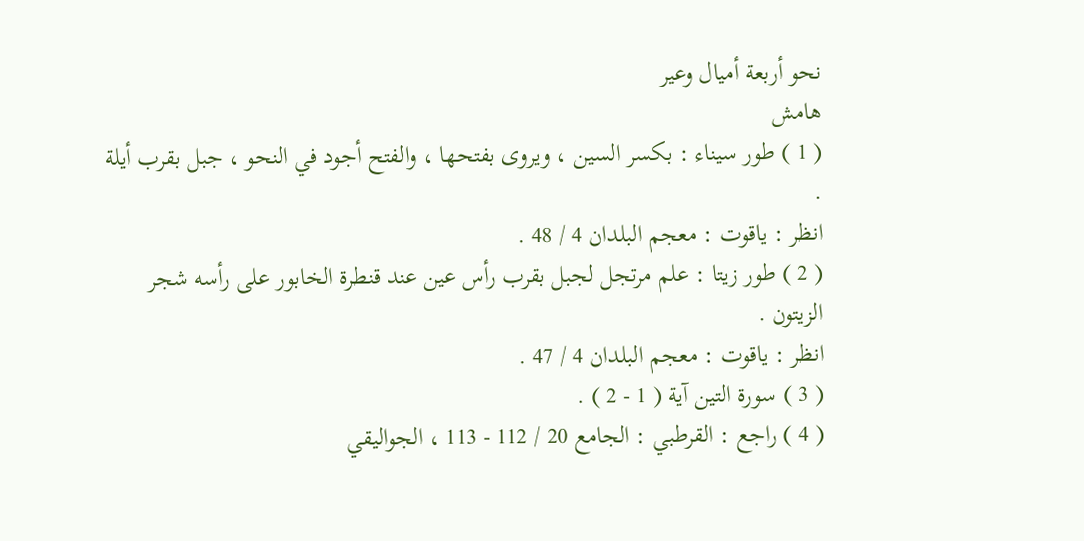نحو أربعة أميال وعير
هامش
( 1 ) طور سيناء : بكسر السين ، ويروى بفتحها ، والفتح أجود في النحو ، جبل بقرب أيلة .
انظر : ياقوت : معجم البلدان 4 / 48 .
( 2 ) طور زيتا : علم مرتجل لجبل بقرب رأس عين عند قنطرة الخابور على رأسه شجر الزيتون .
انظر : ياقوت : معجم البلدان 4 / 47 .
( 3 ) سورة التين آية ( 1 - 2 ) .
( 4 ) راجع : القرطبي : الجامع 20 / 112 - 113 ، الجواليقي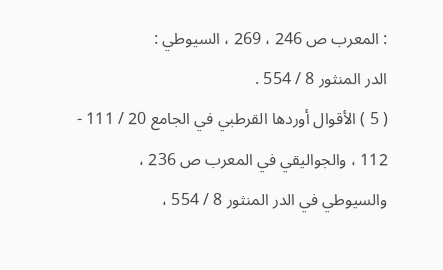: المعرب ص 246 ، 269 ، السيوطي :
الدر المنثور 8 / 554 .
( 5 ) الأقوال أوردها القرطبي في الجامع 20 / 111 - 112 ، والجواليقي في المعرب ص 236 ، والسيوطي في الدر المنثور 8 / 554 ،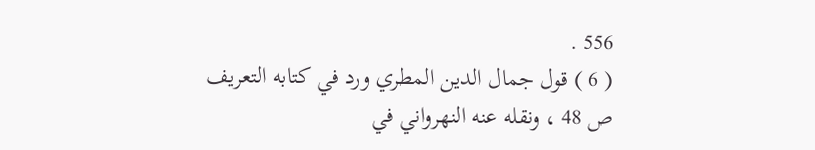556 .
( 6 ) قول جمال الدين المطري ورد في كتابه التعريف ص 48 ، ونقله عنه النهرواني في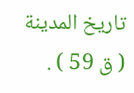تاريخ المدينة ( ق 59 ) .